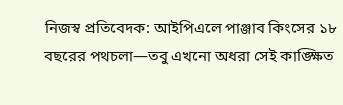নিজস্ব প্রতিবেদক: আইপিএলে পাঞ্জাব কিংসের ১৮ বছরের পথচলা—তবু এখনো অধরা সেই কাঙ্ক্ষিত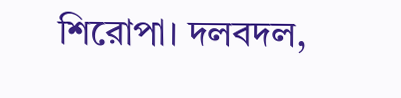শিরোপা। দলবদল,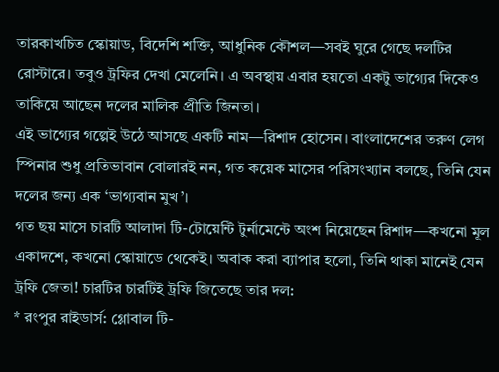তারকাখচিত স্কোয়াড, বিদেশি শক্তি, আধুনিক কৌশল—সবই ঘুরে গেছে দলটির রোস্টারে। তবুও ট্রফির দেখা মেলেনি। এ অবস্থায় এবার হয়তো একটু ভাগ্যের দিকেও তাকিয়ে আছেন দলের মালিক প্রীতি জিনতা।
এই ভাগ্যের গল্পেই উঠে আসছে একটি নাম—রিশাদ হোসেন। বাংলাদেশের তরুণ লেগ স্পিনার শুধু প্রতিভাবান বোলারই নন, গত কয়েক মাসের পরিসংখ্যান বলছে, তিনি যেন দলের জন্য এক ‘ভাগ্যবান মুখ’।
গত ছয় মাসে চারটি আলাদা টি-টোয়েন্টি টুর্নামেন্টে অংশ নিয়েছেন রিশাদ—কখনো মূল একাদশে, কখনো স্কোয়াডে থেকেই। অবাক করা ব্যাপার হলো, তিনি থাকা মানেই যেন ট্রফি জেতা! চারটির চারটিই ট্রফি জিতেছে তার দল:
* রংপুর রাইডার্স: গ্লোবাল টি-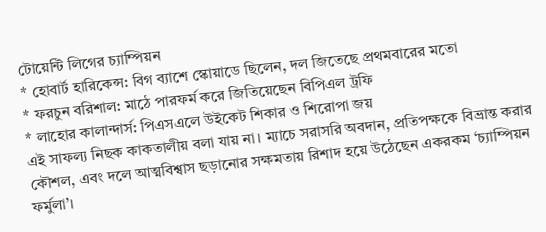টোয়েন্টি লিগের চ্যাম্পিয়ন
* হোবার্ট হারিকেন্স: বিগ ব্যাশে স্কোয়াডে ছিলেন, দল জিতেছে প্রথমবারের মতো
* ফরচুন বরিশাল: মাঠে পারফর্ম করে জিতিয়েছেন বিপিএল ট্রফি
* লাহোর কালান্দার্স: পিএসএলে উইকেট শিকার ও শিরোপা জয়
এই সাফল্য নিছক কাকতালীয় বলা যায় না। ম্যাচে সরাসরি অবদান, প্রতিপক্ষকে বিভ্রান্ত করার কৌশল, এবং দলে আত্মবিশ্বাস ছড়ানোর সক্ষমতায় রিশাদ হয়ে উঠেছেন একরকম ‘চ্যাম্পিয়ন ফর্মুলা’।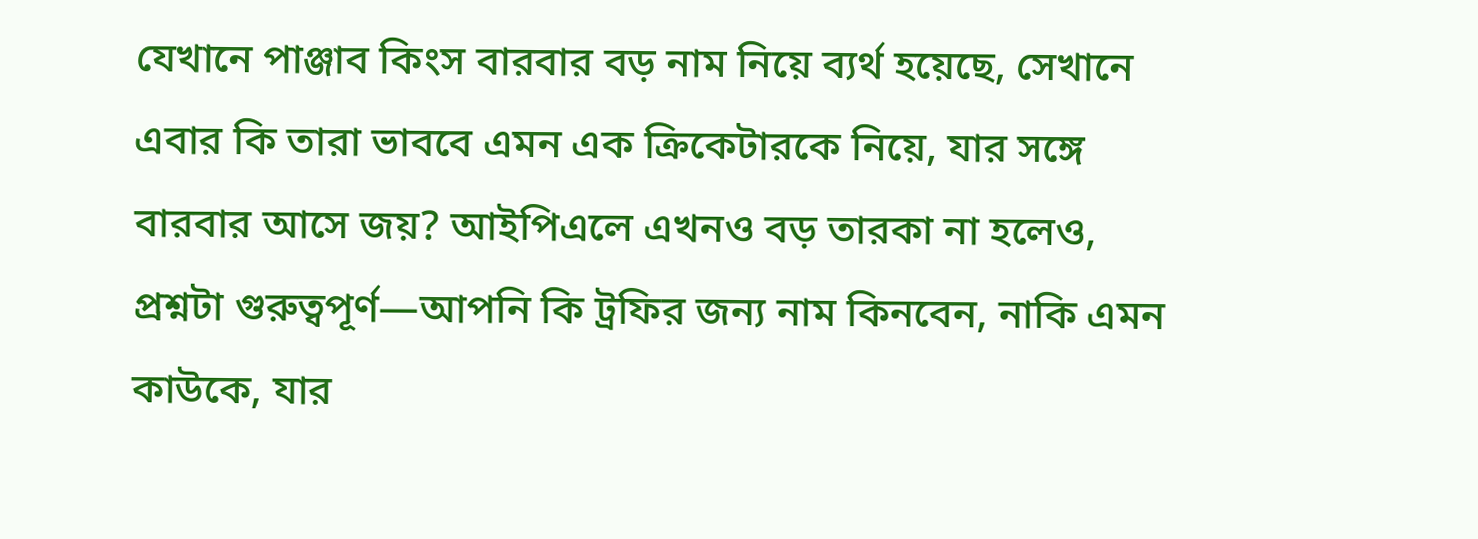যেখানে পাঞ্জাব কিংস বারবার বড় নাম নিয়ে ব্যর্থ হয়েছে, সেখানে এবার কি তারা ভাববে এমন এক ক্রিকেটারকে নিয়ে, যার সঙ্গে বারবার আসে জয়? আইপিএলে এখনও বড় তারকা না হলেও, প্রশ্নটা গুরুত্বপূর্ণ—আপনি কি ট্রফির জন্য নাম কিনবেন, নাকি এমন কাউকে, যার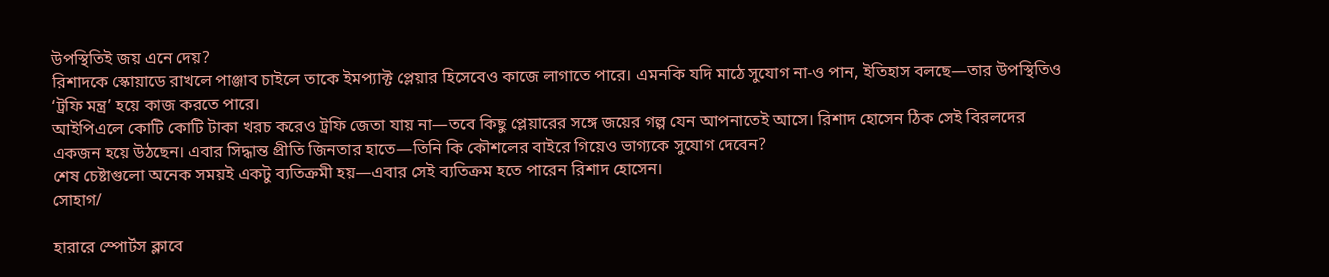উপস্থিতিই জয় এনে দেয়?
রিশাদকে স্কোয়াডে রাখলে পাঞ্জাব চাইলে তাকে ইমপ্যাক্ট প্লেয়ার হিসেবেও কাজে লাগাতে পারে। এমনকি যদি মাঠে সুযোগ না-ও পান, ইতিহাস বলছে—তার উপস্থিতিও ‘ট্রফি মন্ত্র’ হয়ে কাজ করতে পারে।
আইপিএলে কোটি কোটি টাকা খরচ করেও ট্রফি জেতা যায় না—তবে কিছু প্লেয়ারের সঙ্গে জয়ের গল্প যেন আপনাতেই আসে। রিশাদ হোসেন ঠিক সেই বিরলদের একজন হয়ে উঠছেন। এবার সিদ্ধান্ত প্রীতি জিনতার হাতে—তিনি কি কৌশলের বাইরে গিয়েও ভাগ্যকে সুযোগ দেবেন?
শেষ চেষ্টাগুলো অনেক সময়ই একটু ব্যতিক্রমী হয়—এবার সেই ব্যতিক্রম হতে পারেন রিশাদ হোসেন।
সোহাগ/

হারারে স্পোর্টস ক্লাবে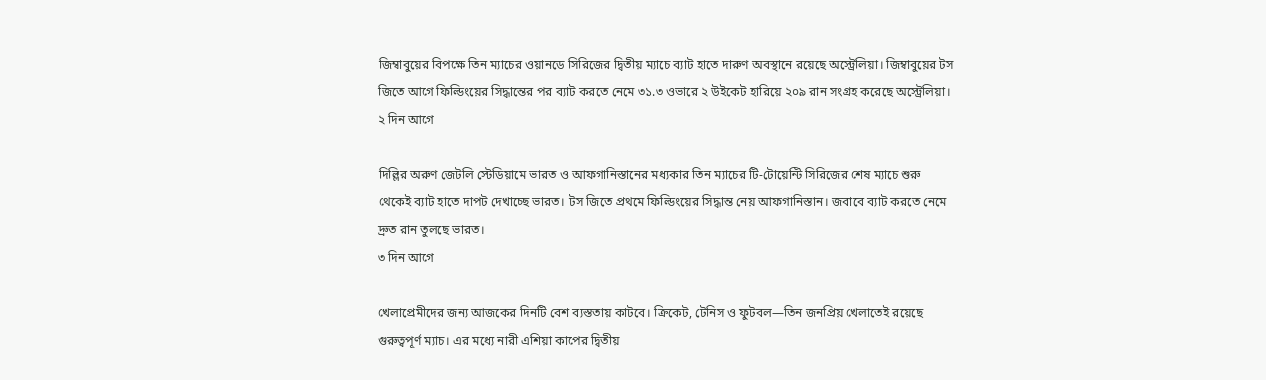জিম্বাবুয়ের বিপক্ষে তিন ম্যাচের ওয়ানডে সিরিজের দ্বিতীয় ম্যাচে ব্যাট হাতে দারুণ অবস্থানে রয়েছে অস্ট্রেলিয়া। জিম্বাবুয়ের টস জিতে আগে ফিল্ডিংয়ের সিদ্ধান্তের পর ব্যাট করতে নেমে ৩১.৩ ওভারে ২ উইকেট হারিয়ে ২০৯ রান সংগ্রহ করেছে অস্ট্রেলিয়া।
২ দিন আগে

দিল্লির অরুণ জেটলি স্টেডিয়ামে ভারত ও আফগানিস্তানের মধ্যকার তিন ম্যাচের টি-টোয়েন্টি সিরিজের শেষ ম্যাচে শুরু থেকেই ব্যাট হাতে দাপট দেখাচ্ছে ভারত। টস জিতে প্রথমে ফিল্ডিংয়ের সিদ্ধান্ত নেয় আফগানিস্তান। জবাবে ব্যাট করতে নেমে দ্রুত রান তুলছে ভারত।
৩ দিন আগে

খেলাপ্রেমীদের জন্য আজকের দিনটি বেশ ব্যস্ততায় কাটবে। ক্রিকেট, টেনিস ও ফুটবল—তিন জনপ্রিয় খেলাতেই রয়েছে গুরুত্বপূর্ণ ম্যাচ। এর মধ্যে নারী এশিয়া কাপের দ্বিতীয়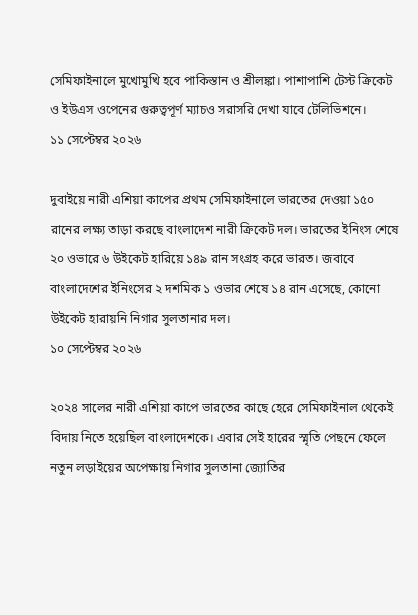সেমিফাইনালে মুখোমুখি হবে পাকিস্তান ও শ্রীলঙ্কা। পাশাপাশি টেস্ট ক্রিকেট ও ইউএস ওপেনের গুরুত্বপূর্ণ ম্যাচও সরাসরি দেখা যাবে টেলিভিশনে।
১১ সেপ্টেম্বর ২০২৬

দুবাইয়ে নারী এশিয়া কাপের প্রথম সেমিফাইনালে ভারতের দেওয়া ১৫০ রানের লক্ষ্য তাড়া করছে বাংলাদেশ নারী ক্রিকেট দল। ভারতের ইনিংস শেষে ২০ ওভারে ৬ উইকেট হারিয়ে ১৪৯ রান সংগ্রহ করে ভারত। জবাবে বাংলাদেশের ইনিংসের ২ দশমিক ১ ওভার শেষে ১৪ রান এসেছে, কোনো উইকেট হারায়নি নিগার সুলতানার দল।
১০ সেপ্টেম্বর ২০২৬

২০২৪ সালের নারী এশিয়া কাপে ভারতের কাছে হেরে সেমিফাইনাল থেকেই বিদায় নিতে হয়েছিল বাংলাদেশকে। এবার সেই হারের স্মৃতি পেছনে ফেলে নতুন লড়াইয়ের অপেক্ষায় নিগার সুলতানা জ্যোতির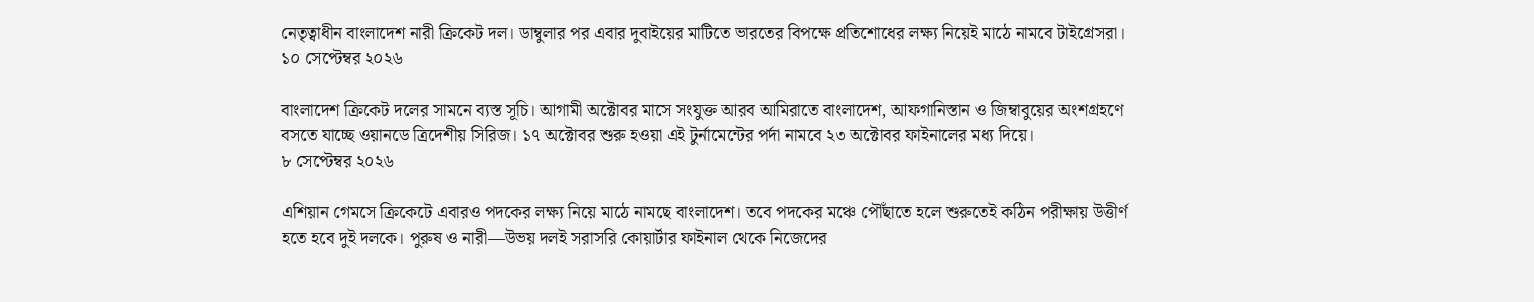নেতৃত্বাধীন বাংলাদেশ নারী ক্রিকেট দল। ডাম্বুলার পর এবার দুবাইয়ের মাটিতে ভারতের বিপক্ষে প্রতিশোধের লক্ষ্য নিয়েই মাঠে নামবে টাইগ্রেসরা।
১০ সেপ্টেম্বর ২০২৬

বাংলাদেশ ক্রিকেট দলের সামনে ব্যস্ত সূচি। আগামী অক্টোবর মাসে সংযুক্ত আরব আমিরাতে বাংলাদেশ, আফগানিস্তান ও জিম্বাবুয়ের অংশগ্রহণে বসতে যাচ্ছে ওয়ানডে ত্রিদেশীয় সিরিজ। ১৭ অক্টোবর শুরু হওয়া এই টুর্নামেন্টের পর্দা নামবে ২৩ অক্টোবর ফাইনালের মধ্য দিয়ে।
৮ সেপ্টেম্বর ২০২৬

এশিয়ান গেমসে ক্রিকেটে এবারও পদকের লক্ষ্য নিয়ে মাঠে নামছে বাংলাদেশ। তবে পদকের মঞ্চে পৌঁছাতে হলে শুরুতেই কঠিন পরীক্ষায় উত্তীর্ণ হতে হবে দুই দলকে। পুরুষ ও নারী—উভয় দলই সরাসরি কোয়ার্টার ফাইনাল থেকে নিজেদের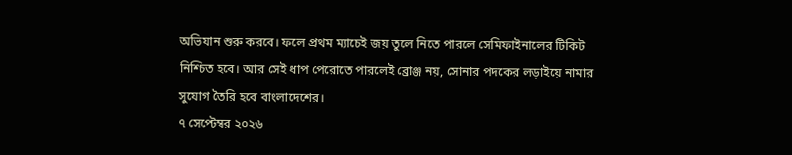অভিযান শুরু করবে। ফলে প্রথম ম্যাচেই জয় তুলে নিতে পারলে সেমিফাইনালের টিকিট নিশ্চিত হবে। আর সেই ধাপ পেরোতে পারলেই ব্রোঞ্জ নয়, সোনার পদকের লড়াইয়ে নামার সুযোগ তৈরি হবে বাংলাদেশের।
৭ সেপ্টেম্বর ২০২৬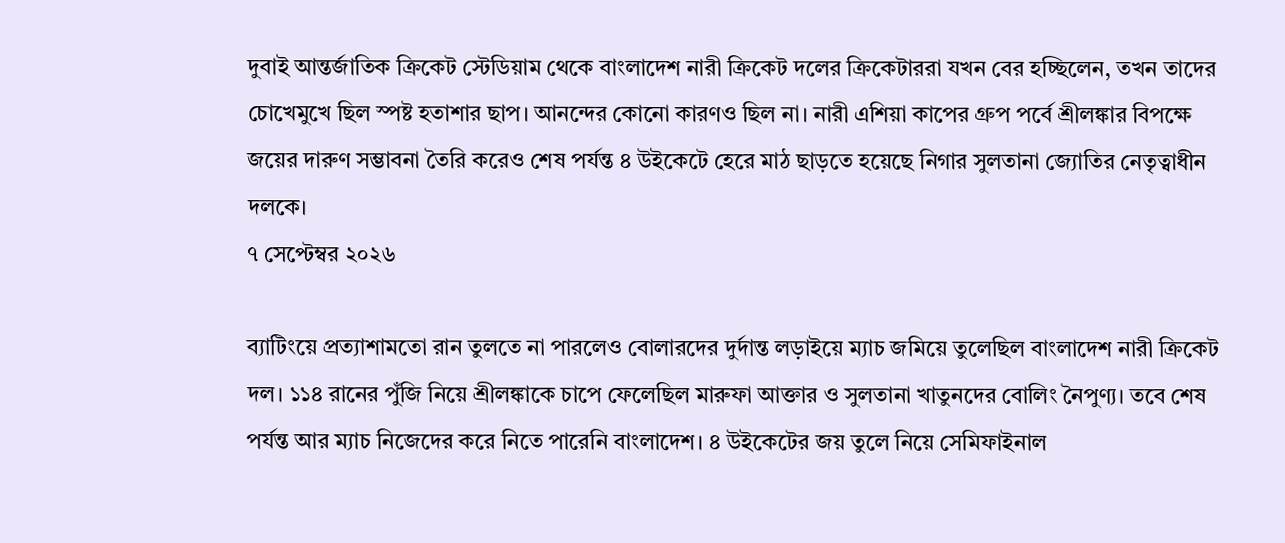দুবাই আন্তর্জাতিক ক্রিকেট স্টেডিয়াম থেকে বাংলাদেশ নারী ক্রিকেট দলের ক্রিকেটাররা যখন বের হচ্ছিলেন, তখন তাদের চোখেমুখে ছিল স্পষ্ট হতাশার ছাপ। আনন্দের কোনো কারণও ছিল না। নারী এশিয়া কাপের গ্রুপ পর্বে শ্রীলঙ্কার বিপক্ষে জয়ের দারুণ সম্ভাবনা তৈরি করেও শেষ পর্যন্ত ৪ উইকেটে হেরে মাঠ ছাড়তে হয়েছে নিগার সুলতানা জ্যোতির নেতৃত্বাধীন দলকে।
৭ সেপ্টেম্বর ২০২৬

ব্যাটিংয়ে প্রত্যাশামতো রান তুলতে না পারলেও বোলারদের দুর্দান্ত লড়াইয়ে ম্যাচ জমিয়ে তুলেছিল বাংলাদেশ নারী ক্রিকেট দল। ১১৪ রানের পুঁজি নিয়ে শ্রীলঙ্কাকে চাপে ফেলেছিল মারুফা আক্তার ও সুলতানা খাতুনদের বোলিং নৈপুণ্য। তবে শেষ পর্যন্ত আর ম্যাচ নিজেদের করে নিতে পারেনি বাংলাদেশ। ৪ উইকেটের জয় তুলে নিয়ে সেমিফাইনাল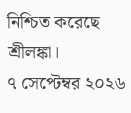নিশ্চিত করেছে শ্রীলঙ্কা।
৭ সেপ্টেম্বর ২০২৬